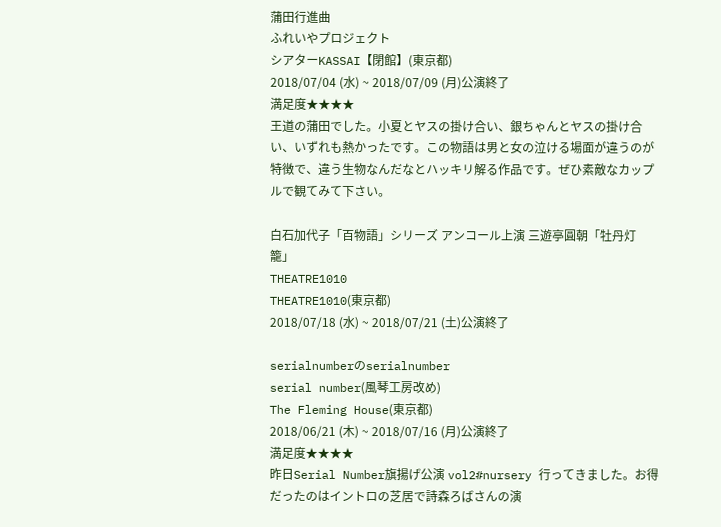蒲田行進曲
ふれいやプロジェクト
シアターKASSAI【閉館】(東京都)
2018/07/04 (水) ~ 2018/07/09 (月)公演終了
満足度★★★★
王道の蒲田でした。小夏とヤスの掛け合い、銀ちゃんとヤスの掛け合い、いずれも熱かったです。この物語は男と女の泣ける場面が違うのが特徴で、違う生物なんだなとハッキリ解る作品です。ぜひ素敵なカップルで観てみて下さい。

白石加代子「百物語」シリーズ アンコール上演 三遊亭圓朝「牡丹灯籠」
THEATRE1010
THEATRE1010(東京都)
2018/07/18 (水) ~ 2018/07/21 (土)公演終了

serialnumberのserialnumber
serial number(風琴工房改め)
The Fleming House(東京都)
2018/06/21 (木) ~ 2018/07/16 (月)公演終了
満足度★★★★
昨日Serial Number旗揚げ公演 vol2#nursery 行ってきました。お得だったのはイントロの芝居で詩森ろばさんの演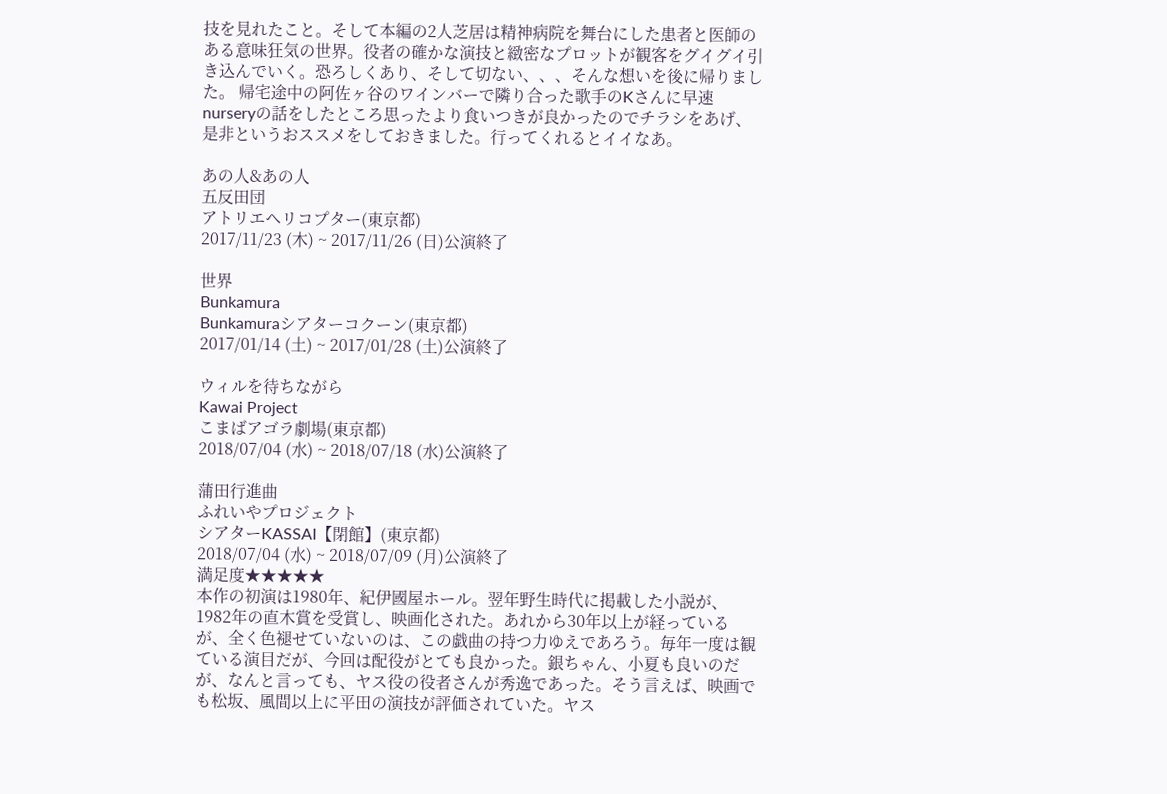技を見れたこと。そして本編の2人芝居は精神病院を舞台にした患者と医師のある意味狂気の世界。役者の確かな演技と緻密なプロットが観客をグイグイ引き込んでいく。恐ろしくあり、そして切ない、、、そんな想いを後に帰りました。 帰宅途中の阿佐ヶ谷のワインバーで隣り合った歌手のKさんに早速nurseryの話をしたところ思ったより食いつきが良かったのでチラシをあげ、是非というおススメをしておきました。行ってくれるとイイなあ。

あの人&あの人
五反田団
アトリエヘリコプター(東京都)
2017/11/23 (木) ~ 2017/11/26 (日)公演終了

世界
Bunkamura
Bunkamuraシアターコクーン(東京都)
2017/01/14 (土) ~ 2017/01/28 (土)公演終了

ウィルを待ちながら
Kawai Project
こまばアゴラ劇場(東京都)
2018/07/04 (水) ~ 2018/07/18 (水)公演終了

蒲田行進曲
ふれいやプロジェクト
シアターKASSAI【閉館】(東京都)
2018/07/04 (水) ~ 2018/07/09 (月)公演終了
満足度★★★★★
本作の初演は1980年、紀伊國屋ホール。翌年野生時代に掲載した小説が、1982年の直木賞を受賞し、映画化された。あれから30年以上が経っているが、全く色褪せていないのは、この戯曲の持つ力ゆえであろう。毎年一度は観ている演目だが、今回は配役がとても良かった。銀ちゃん、小夏も良いのだが、なんと言っても、ヤス役の役者さんが秀逸であった。そう言えば、映画でも松坂、風間以上に平田の演技が評価されていた。ヤス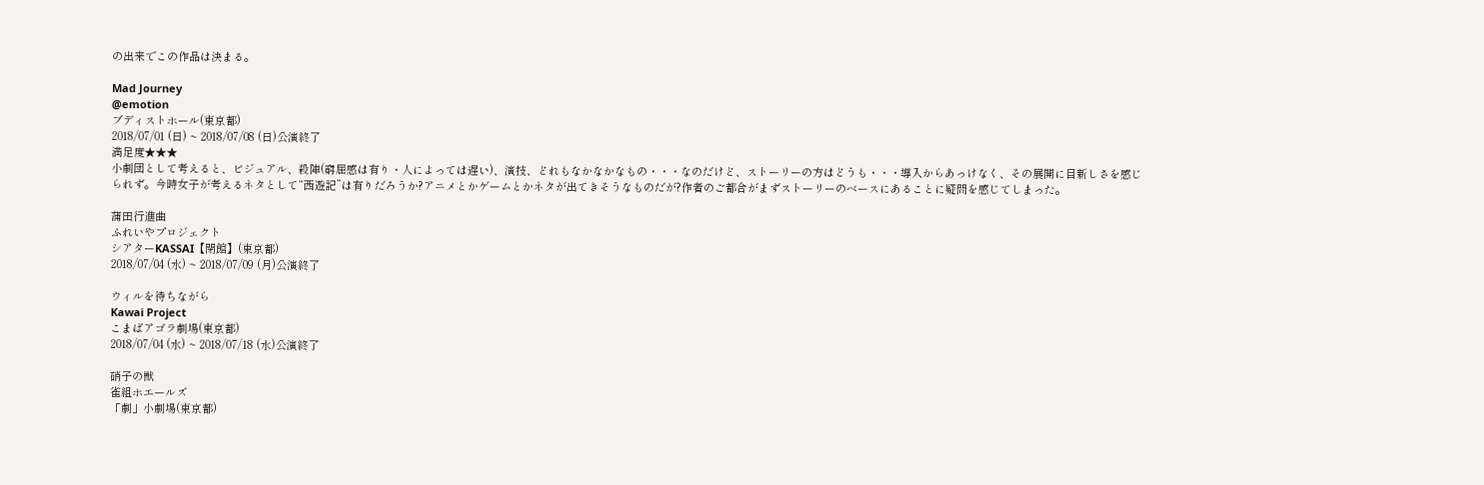の出来でこの作品は決まる。

Mad Journey
@emotion
ブディストホール(東京都)
2018/07/01 (日) ~ 2018/07/08 (日)公演終了
満足度★★★
小劇団として考えると、ビジュアル、殺陣(窮屈感は有り・人によっては遅い)、演技、どれもなかなかなもの・・・なのだけど、ストーリーの方はどうも・・・導入からあっけなく、その展開に目新しさを感じられず。今時女子が考えるネタとして“西遊記”は有りだろうか?アニメとかゲームとかネタが出てきそうなものだが?作者のご都合がまずストーリーのベースにあることに疑問を感じてしまった。

蒲田行進曲
ふれいやプロジェクト
シアターKASSAI【閉館】(東京都)
2018/07/04 (水) ~ 2018/07/09 (月)公演終了

ウィルを待ちながら
Kawai Project
こまばアゴラ劇場(東京都)
2018/07/04 (水) ~ 2018/07/18 (水)公演終了

硝子の獣
雀組ホエールズ
「劇」小劇場(東京都)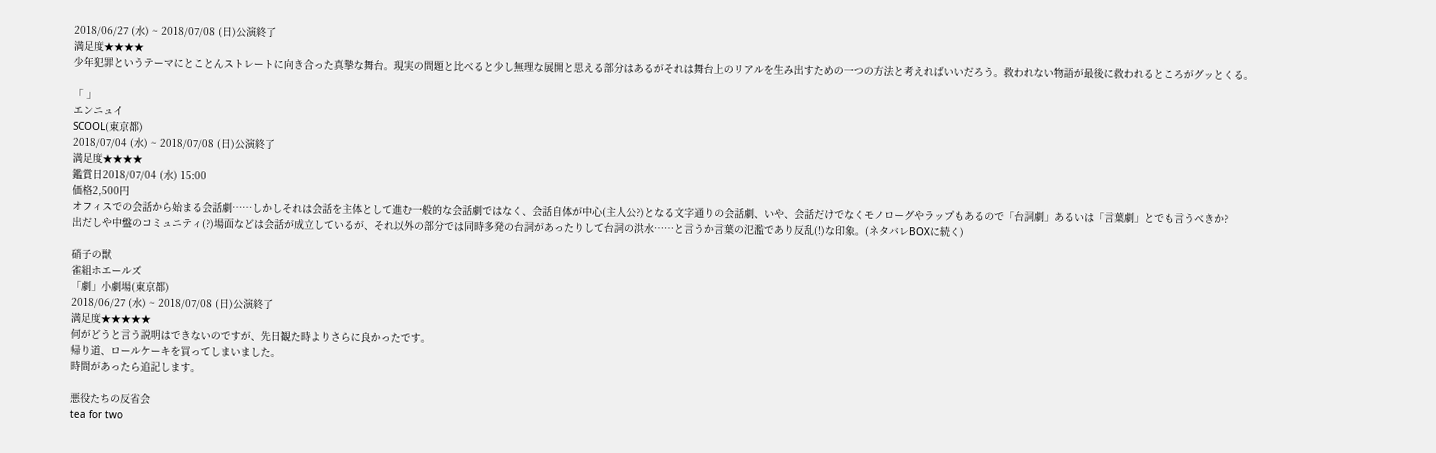2018/06/27 (水) ~ 2018/07/08 (日)公演終了
満足度★★★★
少年犯罪というテーマにとことんストレートに向き合った真摯な舞台。現実の問題と比べると少し無理な展開と思える部分はあるがそれは舞台上のリアルを生み出すための一つの方法と考えればいいだろう。救われない物語が最後に救われるところがグッとくる。

「 」
エンニュイ
SCOOL(東京都)
2018/07/04 (水) ~ 2018/07/08 (日)公演終了
満足度★★★★
鑑賞日2018/07/04 (水) 15:00
価格2,500円
オフィスでの会話から始まる会話劇……しかしそれは会話を主体として進む一般的な会話劇ではなく、会話自体が中心(主人公?)となる文字通りの会話劇、いや、会話だけでなくモノローグやラップもあるので「台詞劇」あるいは「言葉劇」とでも言うべきか?
出だしや中盤のコミュニティ(?)場面などは会話が成立しているが、それ以外の部分では同時多発の台詞があったりして台詞の洪水……と言うか言葉の氾濫であり反乱(!)な印象。(ネタバレBOXに続く)

硝子の獣
雀組ホエールズ
「劇」小劇場(東京都)
2018/06/27 (水) ~ 2018/07/08 (日)公演終了
満足度★★★★★
何がどうと言う説明はできないのですが、先日観た時よりさらに良かったです。
帰り道、ロールケーキを買ってしまいました。
時間があったら追記します。

悪役たちの反省会
tea for two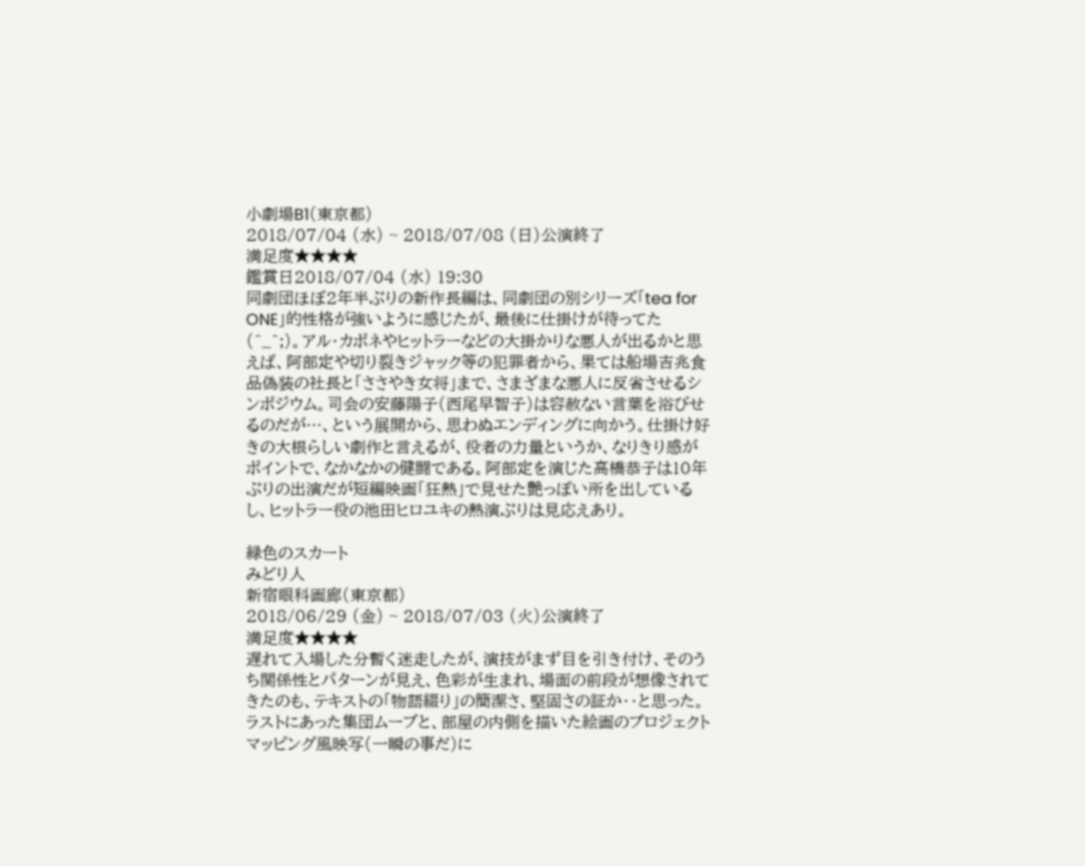小劇場B1(東京都)
2018/07/04 (水) ~ 2018/07/08 (日)公演終了
満足度★★★★
鑑賞日2018/07/04 (水) 19:30
同劇団ほぼ2年半ぶりの新作長編は、同劇団の別シリーズ「tea for ONE」的性格が強いように感じたが、最後に仕掛けが待ってた(^_^;)。アル・カポネやヒットラーなどの大掛かりな悪人が出るかと思えば、阿部定や切り裂きジャック等の犯罪者から、果ては船場吉兆食品偽装の社長と「ささやき女将」まで、さまざまな悪人に反省させるシンポジウム。司会の安藤陽子(西尾早智子)は容赦ない言葉を浴びせるのだが…、という展開から、思わぬエンディングに向かう。仕掛け好きの大根らしい劇作と言えるが、役者の力量というか、なりきり感がポイントで、なかなかの健闘である。阿部定を演じた高橋恭子は10年ぶりの出演だが短編映画「狂熱」で見せた艶っぽい所を出しているし、ヒットラー役の池田ヒロユキの熱演ぶりは見応えあり。

緑色のスカート
みどり人
新宿眼科画廊(東京都)
2018/06/29 (金) ~ 2018/07/03 (火)公演終了
満足度★★★★
遅れて入場した分暫く迷走したが、演技がまず目を引き付け、そのうち関係性とパターンが見え、色彩が生まれ、場面の前段が想像されてきたのも、テキストの「物語綴り」の簡潔さ、堅固さの証か・・と思った。ラストにあった集団ムーブと、部屋の内側を描いた絵画のプロジェクトマッピング風映写(一瞬の事だ)に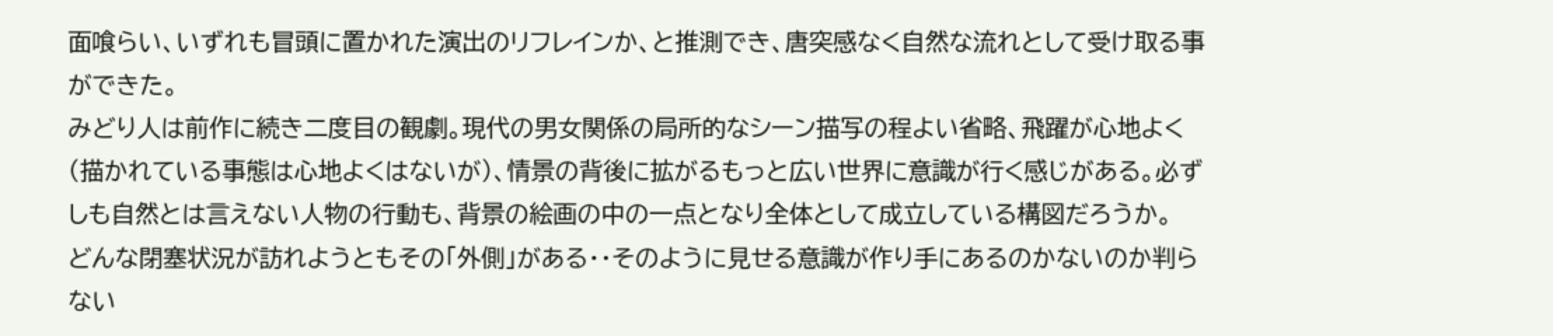面喰らい、いずれも冒頭に置かれた演出のリフレインか、と推測でき、唐突感なく自然な流れとして受け取る事ができた。
みどり人は前作に続き二度目の観劇。現代の男女関係の局所的なシーン描写の程よい省略、飛躍が心地よく(描かれている事態は心地よくはないが)、情景の背後に拡がるもっと広い世界に意識が行く感じがある。必ずしも自然とは言えない人物の行動も、背景の絵画の中の一点となり全体として成立している構図だろうか。
どんな閉塞状況が訪れようともその「外側」がある・・そのように見せる意識が作り手にあるのかないのか判らない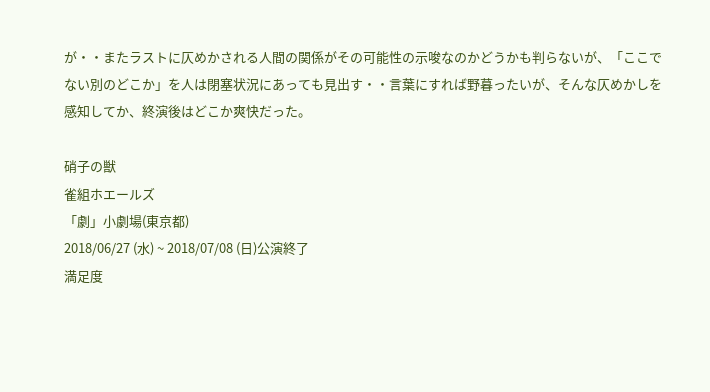が・・またラストに仄めかされる人間の関係がその可能性の示唆なのかどうかも判らないが、「ここでない別のどこか」を人は閉塞状況にあっても見出す・・言葉にすれば野暮ったいが、そんな仄めかしを感知してか、終演後はどこか爽快だった。

硝子の獣
雀組ホエールズ
「劇」小劇場(東京都)
2018/06/27 (水) ~ 2018/07/08 (日)公演終了
満足度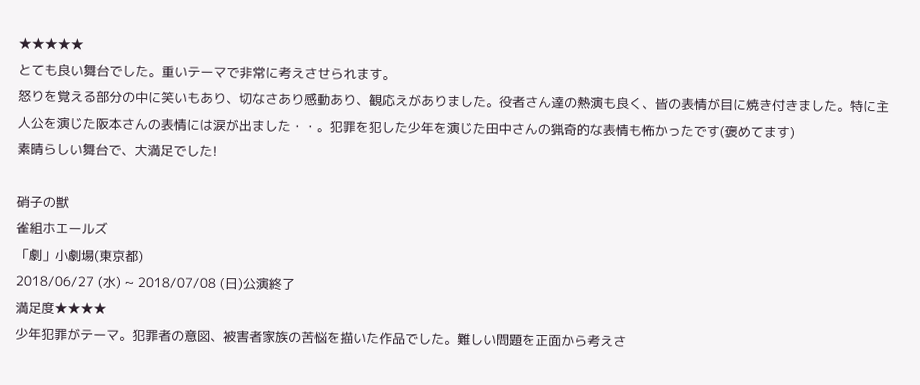★★★★★
とても良い舞台でした。重いテーマで非常に考えさせられます。
怒りを覚える部分の中に笑いもあり、切なさあり感動あり、観応えがありました。役者さん達の熱演も良く、皆の表情が目に焼き付きました。特に主人公を演じた阪本さんの表情には涙が出ました・・。犯罪を犯した少年を演じた田中さんの猟奇的な表情も怖かったです(褒めてます)
素晴らしい舞台で、大満足でした!

硝子の獣
雀組ホエールズ
「劇」小劇場(東京都)
2018/06/27 (水) ~ 2018/07/08 (日)公演終了
満足度★★★★
少年犯罪がテーマ。犯罪者の意図、被害者家族の苦悩を描いた作品でした。難しい問題を正面から考えさ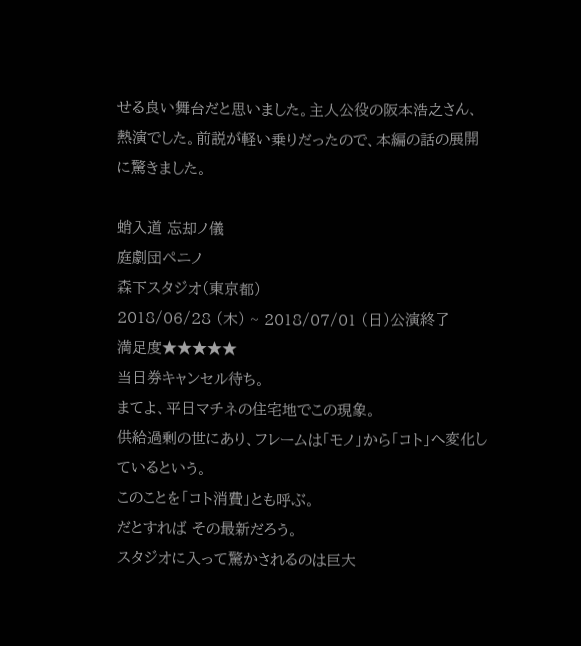せる良い舞台だと思いました。主人公役の阪本浩之さん、熱演でした。前説が軽い乗りだったので、本編の話の展開に驚きました。

蛸入道 忘却ノ儀
庭劇団ペニノ
森下スタジオ(東京都)
2018/06/28 (木) ~ 2018/07/01 (日)公演終了
満足度★★★★★
当日券キャンセル待ち。
まてよ、平日マチネの住宅地でこの現象。
供給過剰の世にあり、フレームは「モノ」から「コト」へ変化しているという。
このことを「コト消費」とも呼ぶ。
だとすれば その最新だろう。
スタジオに入って驚かされるのは巨大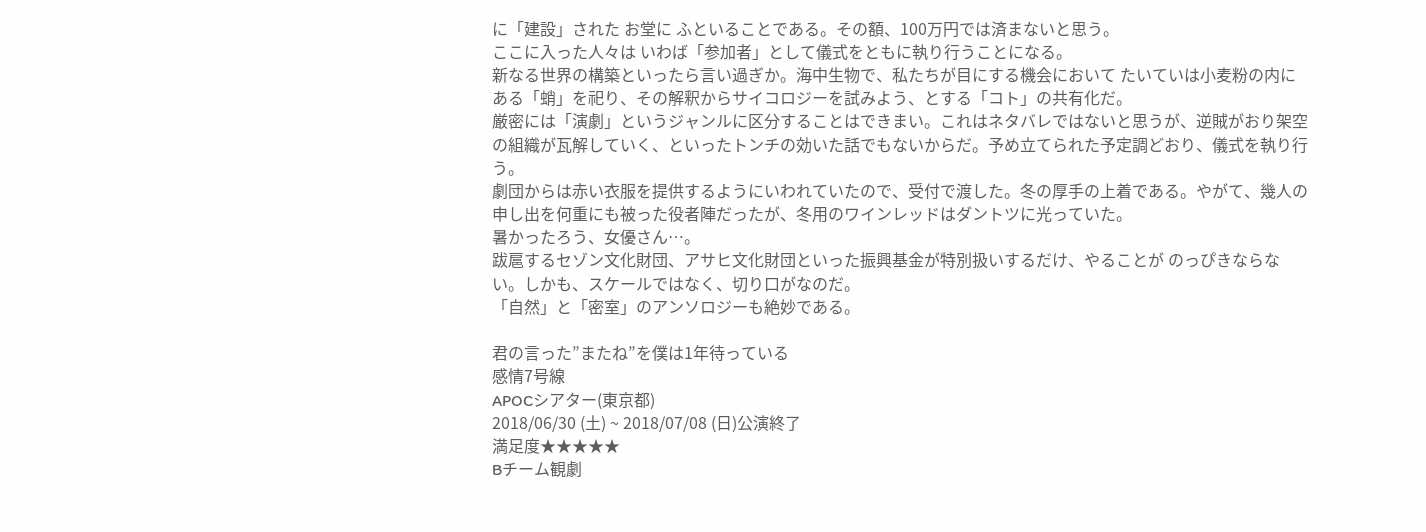に「建設」された お堂に ふといることである。その額、100万円では済まないと思う。
ここに入った人々は いわば「参加者」として儀式をともに執り行うことになる。
新なる世界の構築といったら言い過ぎか。海中生物で、私たちが目にする機会において たいていは小麦粉の内にある「蛸」を祀り、その解釈からサイコロジーを試みよう、とする「コト」の共有化だ。
厳密には「演劇」というジャンルに区分することはできまい。これはネタバレではないと思うが、逆賊がおり架空の組織が瓦解していく、といったトンチの効いた話でもないからだ。予め立てられた予定調どおり、儀式を執り行う。
劇団からは赤い衣服を提供するようにいわれていたので、受付で渡した。冬の厚手の上着である。やがて、幾人の申し出を何重にも被った役者陣だったが、冬用のワインレッドはダントツに光っていた。
暑かったろう、女優さん…。
跋扈するセゾン文化財団、アサヒ文化財団といった振興基金が特別扱いするだけ、やることが のっぴきならない。しかも、スケールではなく、切り口がなのだ。
「自然」と「密室」のアンソロジーも絶妙である。

君の言った”またね”を僕は1年待っている
感情7号線
APOCシアター(東京都)
2018/06/30 (土) ~ 2018/07/08 (日)公演終了
満足度★★★★★
Bチーム観劇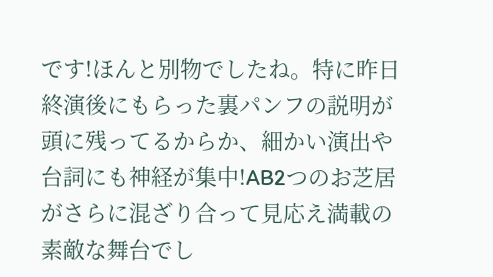です!ほんと別物でしたね。特に昨日終演後にもらった裏パンフの説明が頭に残ってるからか、細かい演出や台詞にも神経が集中!AB2つのお芝居がさらに混ざり合って見応え満載の素敵な舞台でし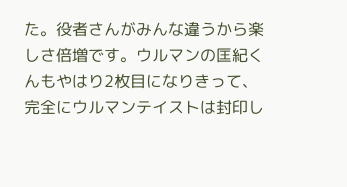た。役者さんがみんな違うから楽しさ倍増です。ウルマンの匡紀くんもやはり2枚目になりきって、完全にウルマンテイストは封印し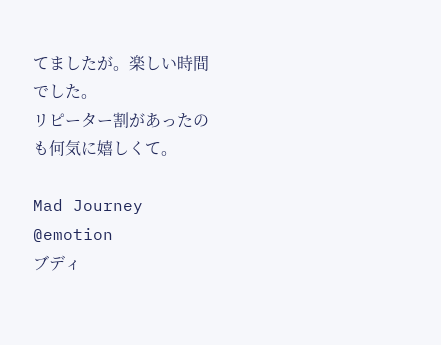てましたが。楽しい時間でした。
リピーター割があったのも何気に嬉しくて。

Mad Journey
@emotion
ブディ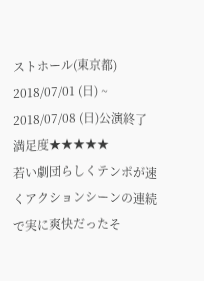ストホール(東京都)
2018/07/01 (日) ~ 2018/07/08 (日)公演終了
満足度★★★★★
若い劇団らしくテンポが速くアクションシーンの連続で実に爽快だったそ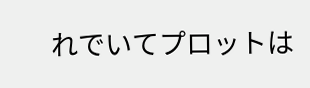れでいてプロットは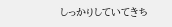しっかりしていてきち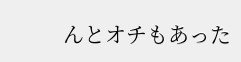んとオチもあった